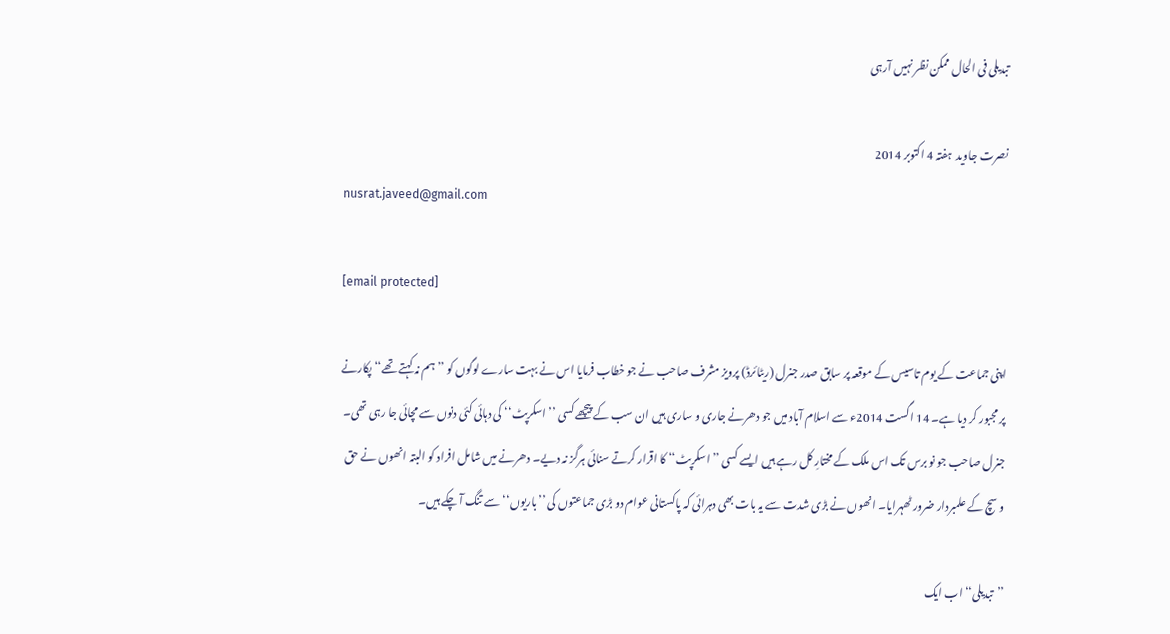تبدیلی فی الحال ممکن نظر نہیں آرہی

نصرت جاوید  ہفتہ 4 اکتوبر 2014
nusrat.javeed@gmail.com

[email protected]

اپنی جماعت کے یوم تاسیس کے موقعہ پر سابق صدر جنرل (ریٹائرڈ) پرویز مشرف صاحب نے جو خطاب فرمایا اس نے بہت سارے لوگوں کو ’’ہم نہ کہتے تھے‘‘ پکارنے پر مجبور کر دیا ہے۔ 14 اگست 2014ء سے اسلام آباد میں جو دھرنے جاری و ساری ہیں ان سب کے پیچھے کسی ’’اسکرپٹ‘‘ کی دہائی کئی دنوں سے مچائی جا رہی تھی۔ جنرل صاحب جو نو برس تک اس ملک کے مختارِ کل رہے ہیں ایسے کسی ’’اسکرپٹ‘‘ کا اقرار کرتے سنائی ہرگز نہ دیے۔ دھرنے میں شامل افراد کو البتہ انھوں نے حق و سچ کے علمبردار ضرور ٹھہرایا۔ انھوں نے بڑی شدت سے یہ بات بھی دہرائی کہ پاکستانی عوام دو بڑی جماعتوں کی ’’باریوں‘‘ سے تنگ آ چکے ہیں۔

’’تبدیلی‘‘ اب ایک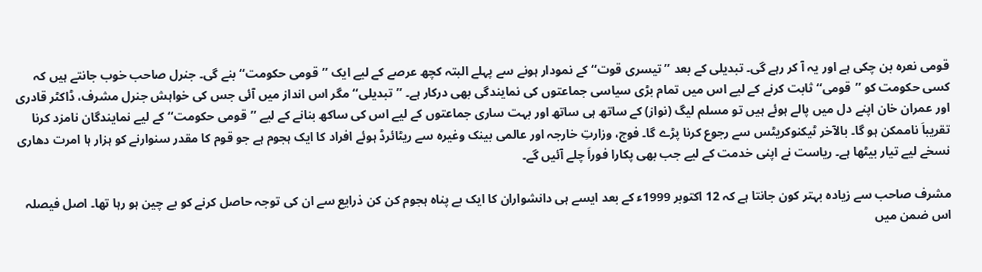قومی نعرہ بن چکی ہے اور یہ آ کر رہے گی۔ تبدیلی کے بعد ’’تیسری قوت‘‘ کے نمودار ہونے سے پہلے البتہ کچھ عرصے کے لیے ایک ’’قومی حکومت‘‘ بنے گی۔ جنرل صاحب خوب جانتے ہیں کہ کسی حکومت کو ’’قومی‘‘ ثابت کرنے کے لیے اس میں تمام بڑی سیاسی جماعتوں کی نمایندگی بھی درکار ہے۔ ’’تبدیلی‘‘ مگر اس انداز میں آئی جس کی خواہش جنرل مشرف، ڈاکٹر قادری اور عمران خان اپنے دل میں پالے ہوئے ہیں تو مسلم لیگ (نواز) کے ساتھ ہی ساتھ اور بہت ساری جماعتوں کے لیے اس کی ساکھ بنانے کے لیے ’’قومی حکومت‘‘ کے لیے نمایندگان نامزد کرنا تقریباَ ناممکن ہو گا۔ بالآخر ٹیکنوکریٹس سے رجوع کرنا پڑے گا۔ فوج، وزارتِ خارجہ اور عالمی بینک وغیرہ سے ریٹائرڈ ہوئے افراد کا ایک ہجوم ہے جو قوم کا مقدر سنوارنے کو ہزار ہا امرت دھاری نسخے لیے تیار بیٹھا ہے۔ ریاست نے اپنی خدمت کے لیے جب بھی پکارا فوراَ چلے آئیں گے۔

مشرف صاحب سے زیادہ بہتر کون جانتا ہے کہ 12 اکتوبر 1999ء کے بعد ایسے ہی دانشواران کا ایک بے پناہ ہجوم کن کن ذرایع سے ان کی توجہ حاصل کرنے کو بے چین ہو رہا تھا۔ اصل فیصلہ اس ضمن میں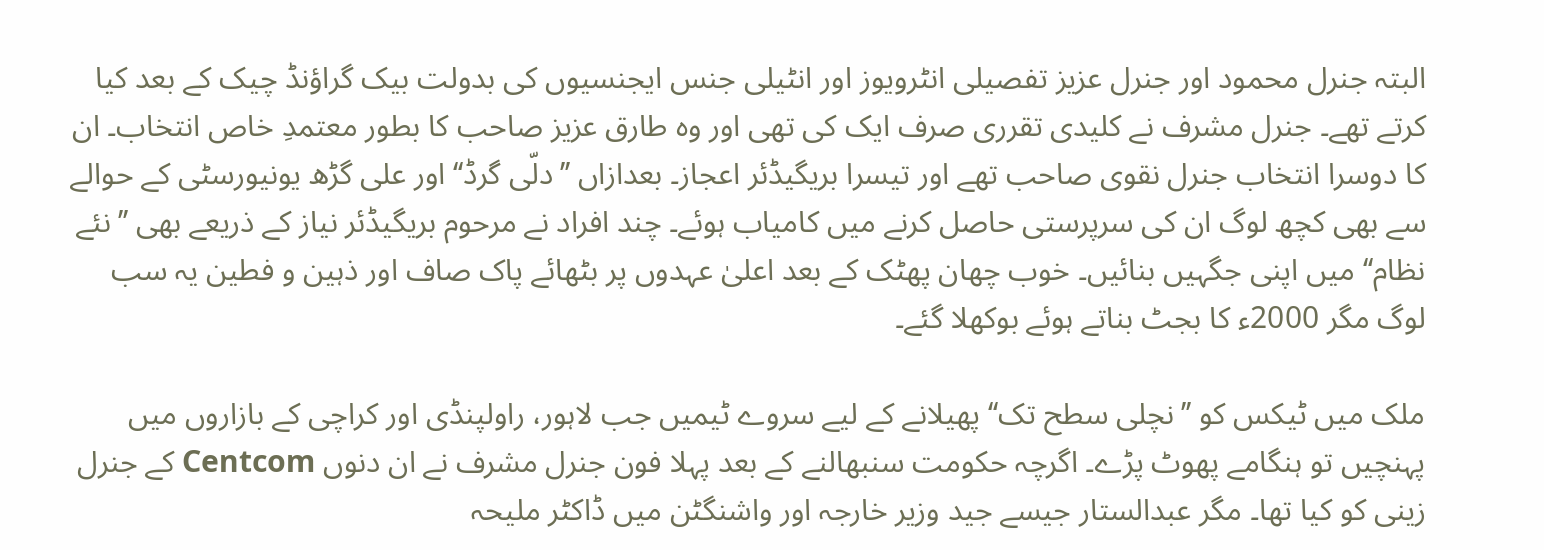البتہ جنرل محمود اور جنرل عزیز تفصیلی انٹرویوز اور انٹیلی جنس ایجنسیوں کی بدولت بیک گراؤنڈ چیک کے بعد کیا کرتے تھے۔ جنرل مشرف نے کلیدی تقرری صرف ایک کی تھی اور وہ طارق عزیز صاحب کا بطور معتمدِ خاص انتخاب۔ ان کا دوسرا انتخاب جنرل نقوی صاحب تھے اور تیسرا بریگیڈئر اعجاز۔ بعدازاں ’’دلّی گرڈ‘‘ اور علی گڑھ یونیورسٹی کے حوالے سے بھی کچھ لوگ ان کی سرپرستی حاصل کرنے میں کامیاب ہوئے۔ چند افراد نے مرحوم بریگیڈئر نیاز کے ذریعے بھی ’’نئے نظام‘‘ میں اپنی جگہیں بنائیں۔ خوب چھان پھٹک کے بعد اعلیٰ عہدوں پر بٹھائے پاک صاف اور ذہین و فطین یہ سب لوگ مگر 2000ء کا بجٹ بناتے ہوئے بوکھلا گئے۔

ملک میں ٹیکس کو ’’نچلی سطح تک‘‘ پھیلانے کے لیے سروے ٹیمیں جب لاہور، راولپنڈی اور کراچی کے بازاروں میں پہنچیں تو ہنگامے پھوٹ پڑے۔ اگرچہ حکومت سنبھالنے کے بعد پہلا فون جنرل مشرف نے ان دنوں Centcom کے جنرل زینی کو کیا تھا۔ مگر عبدالستار جیسے جید وزیر خارجہ اور واشنگٹن میں ڈاکٹر ملیحہ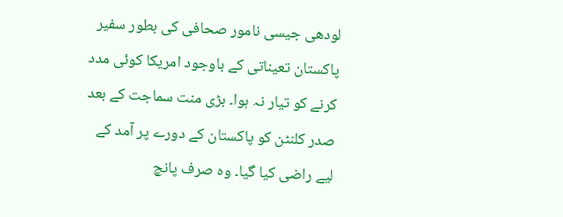لودھی جیسی نامور صحافی کی بطور سفیر پاکستان تعیناتی کے باوجود امریکا کوئی مدد کرنے کو تیار نہ ہوا۔ بڑی منت سماجت کے بعد صدر کلنٹن کو پاکستان کے دورے پر آمد کے لیے راضی کیا گیا۔ وہ صرف پانچ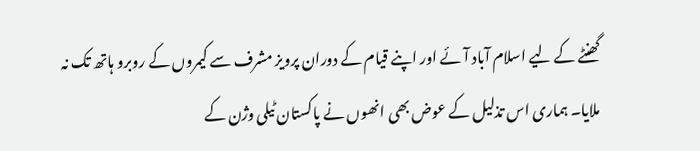گھنٹے کے لیے اسلام آباد آئے اور اپنے قیام کے دوران پرویز مشرف سے کیمروں کے روبرو ہاتھ تک نہ ملایا۔ ہماری اس تذلیل کے عوض بھی انھوں نے پاکستان ٹیلی وژن کے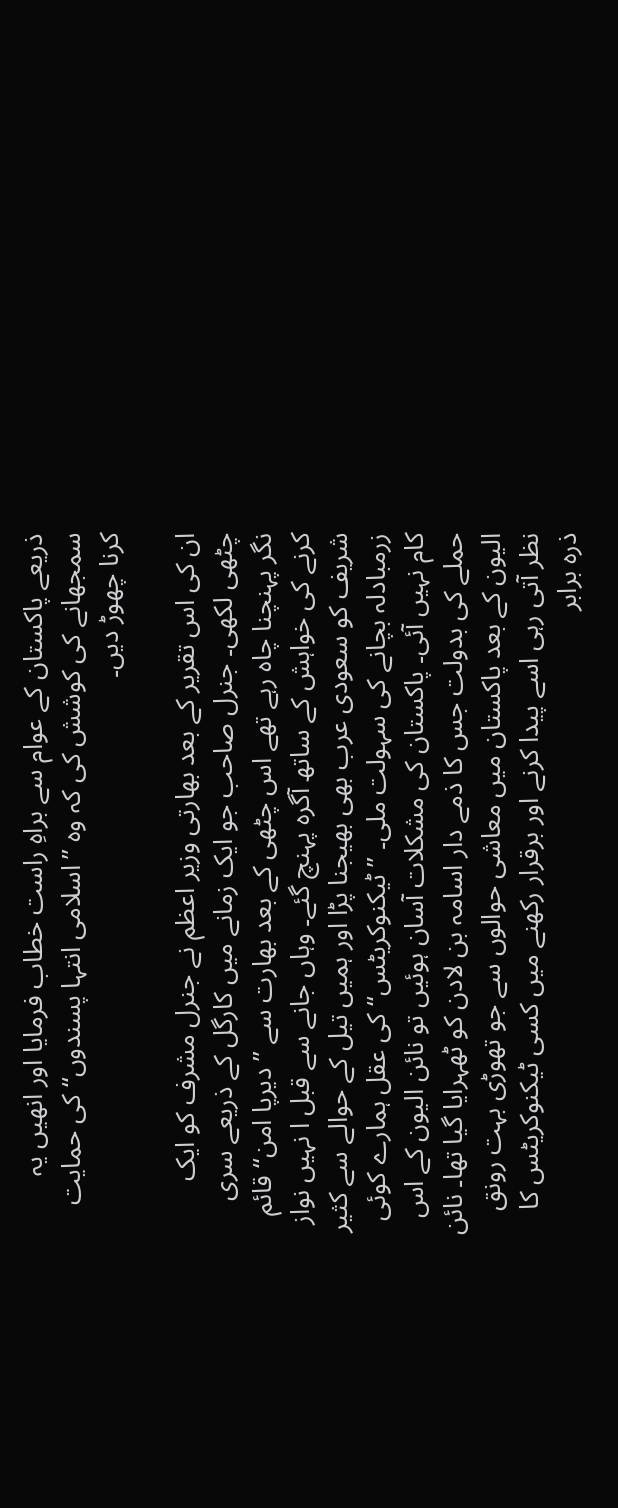ذریعے پاکستان کے عوام سے براہِ راست خطاب فرمایا اور انھیں یہ سمجھانے کی کوشش کی کہ وہ ’’اسلامی انتہا پسندوں‘‘ کی حمایت کرنا چھوڑ دیں۔

ان کی اس تقریر کے بعد بھارتی وزیر اعظم نے جنرل مشرف کو ایک چٹھی لکھی۔ جنرل صاحب جو ایک زمانے میں کارگل کے ذریعے سری نگر پہنچنا چاہ رہے تھے اس چٹھی کے بعد بھارت سے ’’دیرپا امن‘‘ قائم کرنے کی خواہش کے ساتھ آگرہ پہنچ گئے۔ وہاں جانے سے قبل ا نہیں نواز شریف کو سعودی عرب بھی بھیجنا پڑا اور ہمیں تیل کے حوالے سے کثیر زرمبادلہ بچانے کی سہولت ملی۔ ’’ٹیکنوکریٹس‘‘ کی عقل ہمارے کوئی کام نہیں آئی۔ پاکستان کی مشکلات آسان ہوئیں تو نائن الیون کے اس حملے کی بدولت جس کا ذمے دار اسامہ بن لادن کو ٹھہرایا گیا تھا۔ نائن الیون کے بعد پاکستان میں معاشی حوالوں سے جو تھوڑی بہت رونق نظر آتی رہی اسے پیدا کرنے اور برقرار رکھنے میں کسی ٹیکنوکریٹس کا ذرہ برابر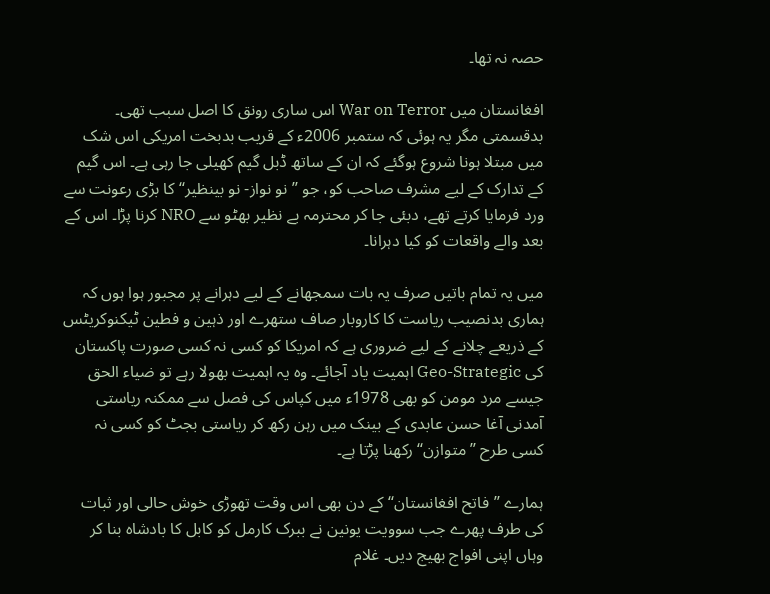حصہ نہ تھا۔

افغانستان میں War on Terror اس ساری رونق کا اصل سبب تھی۔ بدقسمتی مگر یہ ہوئی کہ ستمبر 2006ء کے قریب بدبخت امریکی اس شک میں مبتلا ہونا شروع ہوگئے کہ ان کے ساتھ ڈبل گیم کھیلی جا رہی ہے۔ اس گیم کے تدارک کے لیے مشرف صاحب کو، جو ’’نو نواز- نو بینظیر‘‘ کا بڑی رعونت سے ورد فرمایا کرتے تھے، دبئی جا کر محترمہ بے نظیر بھٹو سے NRO کرنا پڑا۔ اس کے بعد والے واقعات کو کیا دہرانا۔

میں یہ تمام باتیں صرف یہ بات سمجھانے کے لیے دہرانے پر مجبور ہوا ہوں کہ ہماری بدنصیب ریاست کا کاروبار صاف ستھرے اور ذہین و فطین ٹیکنوکریٹس کے ذریعے چلانے کے لیے ضروری ہے کہ امریکا کو کسی نہ کسی صورت پاکستان کی Geo-Strategic اہمیت یاد آجائے۔ وہ یہ اہمیت بھولا رہے تو ضیاء الحق جیسے مرد مومن کو بھی 1978ء میں کپاس کی فصل سے ممکنہ ریاستی آمدنی آغا حسن عابدی کے بینک میں رہن رکھ کر ریاستی بجٹ کو کسی نہ کسی طرح ’’متوازن‘‘ رکھنا پڑتا ہے۔

ہمارے ’’فاتح افغانستان‘‘ کے دن بھی اس وقت تھوڑی خوش حالی اور ثبات کی طرف پھرے جب سوویت یونین نے ببرک کارمل کو کابل کا بادشاہ بنا کر وہاں اپنی افواج بھیج دیں۔ غلام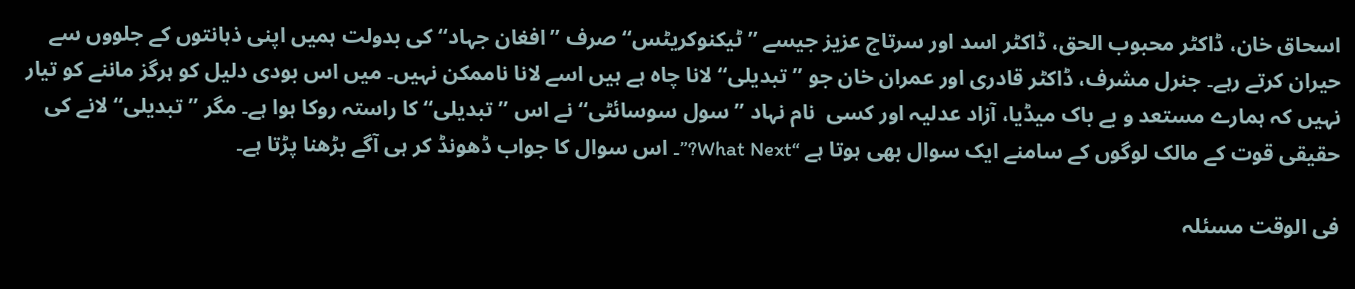اسحاق خان، ڈاکٹر محبوب الحق، ڈاکٹر اسد اور سرتاج عزیز جیسے ’’ٹیکنوکریٹس‘‘ صرف ’’افغان جہاد‘‘ کی بدولت ہمیں اپنی ذہانتوں کے جلووں سے حیران کرتے رہے۔ جنرل مشرف، ڈاکٹر قادری اور عمران خان جو ’’تبدیلی‘‘ لانا چاہ ہے ہیں اسے لانا ناممکن نہیں۔ میں اس بودی دلیل کو ہرگز ماننے کو تیار نہیں کہ ہمارے مستعد و بے باک میڈیا، آزاد عدلیہ اور کسی  نام نہاد ’’سول سوسائٹی‘‘ نے اس ’’تبدیلی‘‘ کا راستہ روکا ہوا ہے۔ مگر ’’تبدیلی‘‘ لانے کی حقیقی قوت کے مالک لوگوں کے سامنے ایک سوال بھی ہوتا ہے “What Next?”۔ اس سوال کا جواب ڈھونڈ کر ہی آگے بڑھنا پڑتا ہے۔

فی الوقت مسئلہ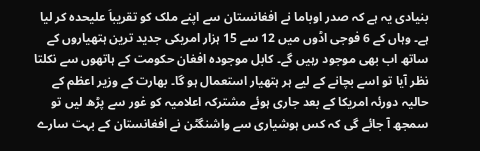بنیادی یہ ہے کہ صدر اوباما نے افغانستان سے اپنے ملک کو تقریباَ علیحدہ کر لیا ہے۔ وہاں کے 6 فوجی اڈوں میں 12 سے 15 ہزار امریکی جدید ترین ہتھیاروں کے ساتھ اب بھی موجود رہیں گے۔ کابل موجودہ افغان حکومت کے ہاتھوں سے نکلتا نظر آیا تو اسے بچانے کے لیے ہر ہتھیار استعمال ہو گا۔ بھارت کے وزیر اعظم کے حالیہ دورئہ امریکا کے بعد جاری ہوئے مشترکہ اعلامیہ کو غور سے پڑھ لیں تو سمجھ آ جائے گی کہ کس ہوشیاری سے واشنگٹن نے افغانستان کے بہت سارے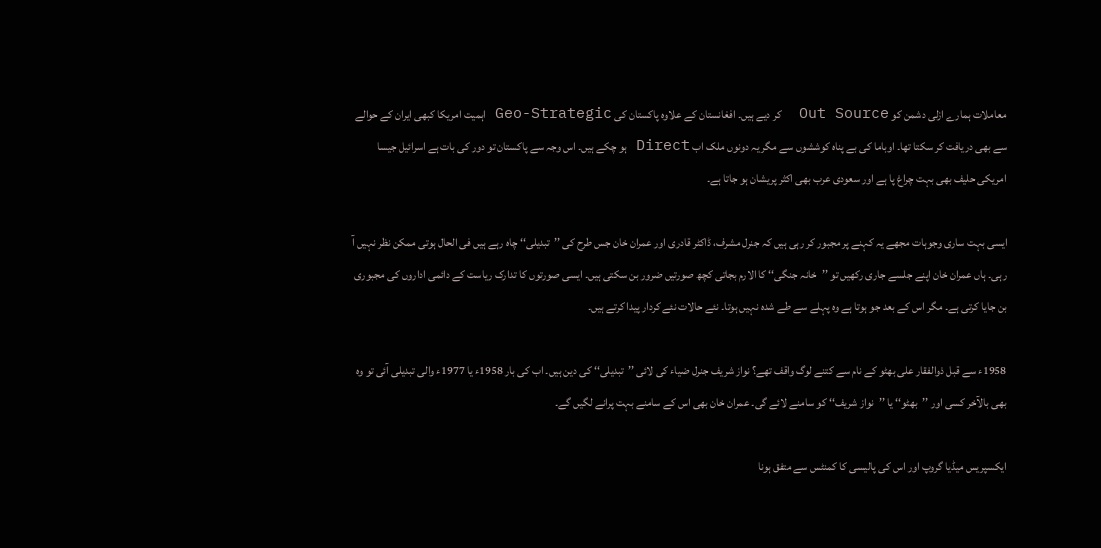معاملات ہمارے ازلی دشمن کو Out Source  کر دیے ہیں۔ افغانستان کے علاوہ پاکستان کی Geo-Strategic اہمیت امریکا کبھی ایران کے حوالے سے بھی دریافت کر سکتا تھا۔ اوباما کی بے پناہ کوششوں سے مگر یہ دونوں ملک اب Direct ہو چکے ہیں۔ اس وجہ سے پاکستان تو دور کی بات ہے اسرائیل جیسا امریکی حلیف بھی بہت چراغ پا ہے اور سعودی عرب بھی اکثر پریشان ہو جاتا ہے۔

ایسی بہت ساری وجوہات مجھے یہ کہنے پر مجبور کر رہی ہیں کہ جنرل مشرف، ڈاکٹر قادری اور عمران خان جس طرح کی ’’تبدیلی‘‘ چاہ رہے ہیں فی الحال ہوتی ممکن نظر نہیں آ رہی۔ ہاں عمران خان اپنے جلسے جاری رکھیں تو ’’خانہ جنگی‘‘ کا الارم بجاتی کچھ صورتیں ضرور بن سکتی ہیں۔ ایسی صورتوں کا تدارک ریاست کے دائمی اداروں کی مجبوری بن جایا کرتی ہے۔ مگر اس کے بعد جو ہوتا ہے وہ پہلے سے طے شدہ نہیں ہوتا۔ نئے حالات نئے کردار پیدا کرتے ہیں۔

1958ء سے قبل ذوالفقار علی بھٹو کے نام سے کتنے لوگ واقف تھے؟ نواز شریف جنرل ضیاء کی لائی ’’تبدیلی‘‘ کی دین ہیں۔ اب کی بار 1958ء یا 1977ء والی تبدیلی آئی تو وہ بھی بالآخر کسی اور ’’بھٹو‘‘ یا ’’نواز شریف‘‘ کو سامنے لائے گی۔ عمران خان بھی اس کے سامنے بہت پرانے لگیں گے۔

ایکسپریس میڈیا گروپ اور اس کی پالیسی کا کمنٹس سے متفق ہونا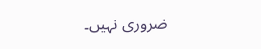ضروری نہیں۔